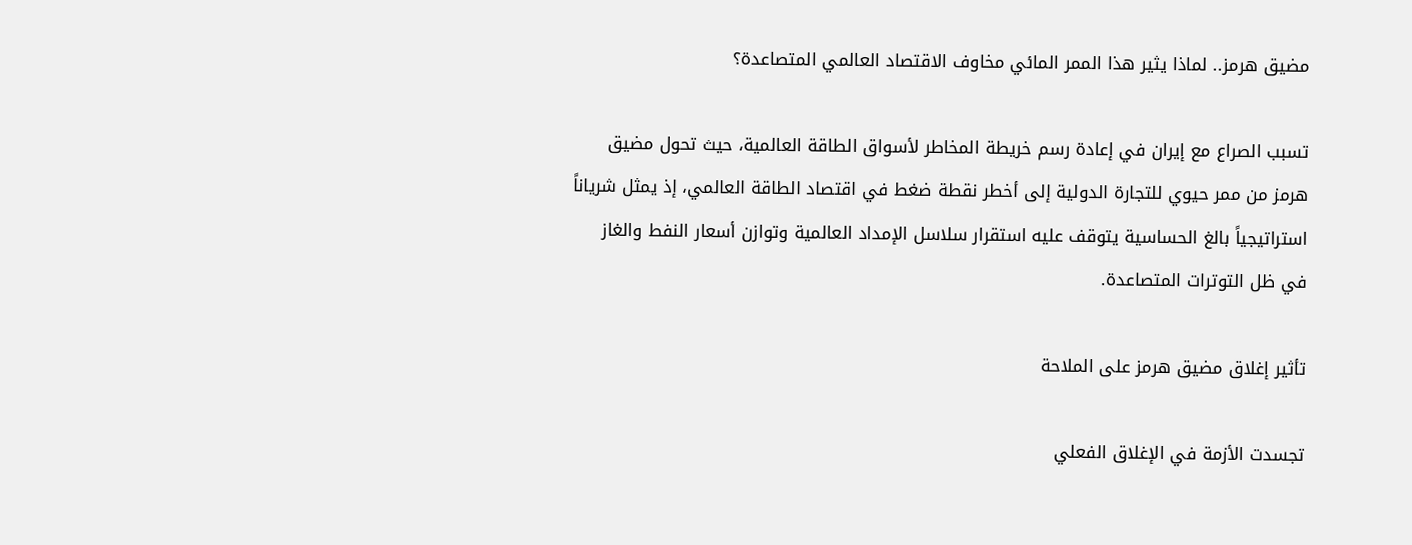مضيق هرمز.. لماذا يثير هذا الممر المائي مخاوف الاقتصاد العالمي المتصاعدة؟

تسبب الصراع مع إيران في إعادة رسم خريطة المخاطر لأسواق الطاقة العالمية، حيث تحول مضيق هرمز من ممر حيوي للتجارة الدولية إلى أخطر نقطة ضغط في اقتصاد الطاقة العالمي، إذ يمثل شرياناً استراتيجياً بالغ الحساسية يتوقف عليه استقرار سلاسل الإمداد العالمية وتوازن أسعار النفط والغاز في ظل التوترات المتصاعدة.

تأثير إغلاق مضيق هرمز على الملاحة

تجسدت الأزمة في الإغلاق الفعلي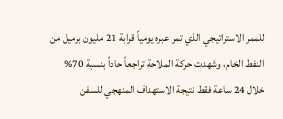للممر الاستراتيجي الذي تمر عبره يومياً قرابة 21 مليون برميل من النفط الخام، وشهدت حركة الملاحة تراجعاً حاداً بنسبة 70% خلال 24 ساعة فقط نتيجة الاستهداف المنهجي للسفن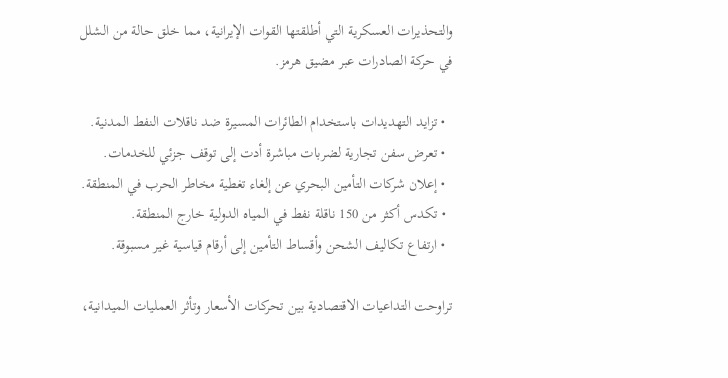والتحذيرات العسكرية التي أطلقتها القوات الإيرانية، مما خلق حالة من الشلل في حركة الصادرات عبر مضيق هرمز.

  • تزايد التهديدات باستخدام الطائرات المسيرة ضد ناقلات النفط المدنية.
  • تعرض سفن تجارية لضربات مباشرة أدت إلى توقف جزئي للخدمات.
  • إعلان شركات التأمين البحري عن إلغاء تغطية مخاطر الحرب في المنطقة.
  • تكدس أكثر من 150 ناقلة نفط في المياه الدولية خارج المنطقة.
  • ارتفاع تكاليف الشحن وأقساط التأمين إلى أرقام قياسية غير مسبوقة.

تراوحت التداعيات الاقتصادية بين تحركات الأسعار وتأثر العمليات الميدانية،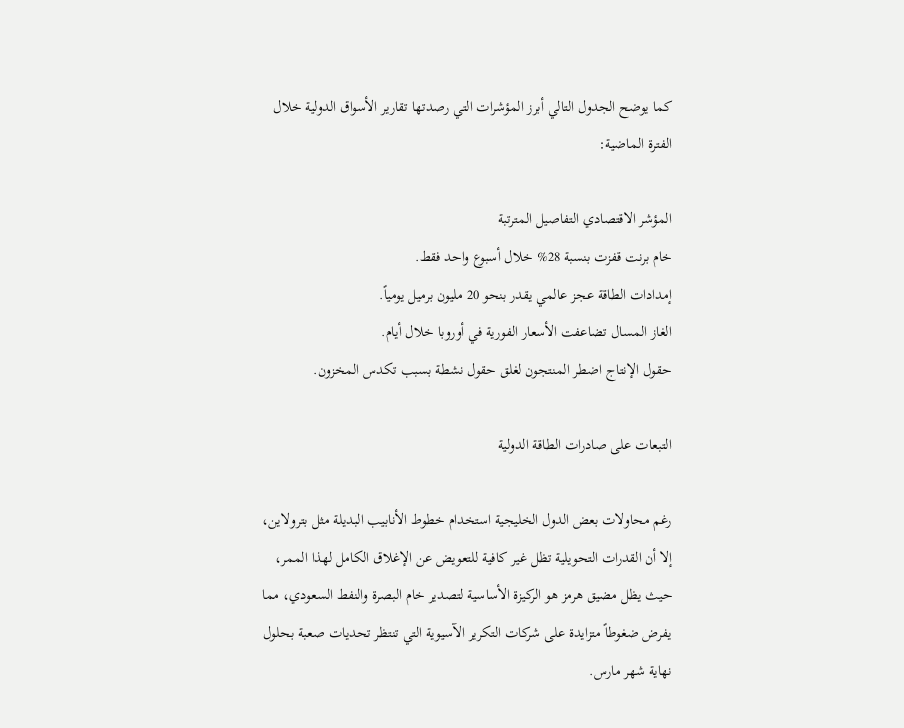كما يوضح الجدول التالي أبرز المؤشرات التي رصدتها تقارير الأسواق الدولية خلال الفترة الماضية:

المؤشر الاقتصادي التفاصيل المترتبة
خام برنت قفزت بنسبة 28% خلال أسبوع واحد فقط.
إمدادات الطاقة عجز عالمي يقدر بنحو 20 مليون برميل يومياً.
الغاز المسال تضاعفت الأسعار الفورية في أوروبا خلال أيام.
حقول الإنتاج اضطر المنتجون لغلق حقول نشطة بسبب تكدس المخزون.

التبعات على صادرات الطاقة الدولية

رغم محاولات بعض الدول الخليجية استخدام خطوط الأنابيب البديلة مثل بترولاين، إلا أن القدرات التحويلية تظل غير كافية للتعويض عن الإغلاق الكامل لهذا الممر، حيث يظل مضيق هرمز هو الركيزة الأساسية لتصدير خام البصرة والنفط السعودي، مما يفرض ضغوطاً متزايدة على شركات التكرير الآسيوية التي تنتظر تحديات صعبة بحلول نهاية شهر مارس.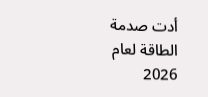أدت صدمة الطاقة لعام 2026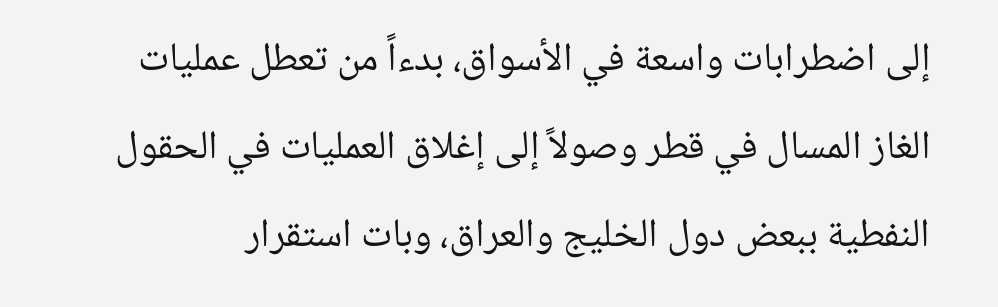إلى اضطرابات واسعة في الأسواق، بدءاً من تعطل عمليات الغاز المسال في قطر وصولاً إلى إغلاق العمليات في الحقول النفطية ببعض دول الخليج والعراق، وبات استقرار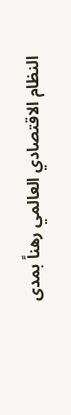النظام الاقتصادي العالمي رهناً بمدى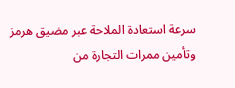سرعة استعادة الملاحة عبر مضيق هرمز وتأمين ممرات التجارة من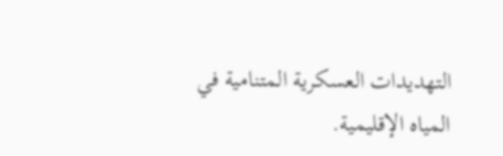التهديدات العسكرية المتنامية في المياه الإقليمية.